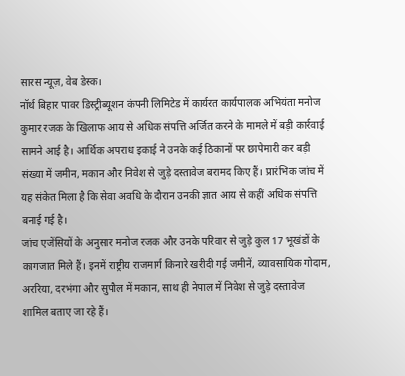सारस न्यूज़, वेब डेस्क।
नॉर्थ बिहार पावर डिस्ट्रीब्यूशन कंपनी लिमिटेड में कार्यरत कार्यपालक अभियंता मनोज कुमार रजक के खिलाफ आय से अधिक संपत्ति अर्जित करने के मामले में बड़ी कार्रवाई सामने आई है। आर्थिक अपराध इकाई ने उनके कई ठिकानों पर छापेमारी कर बड़ी संख्या में जमीन, मकान और निवेश से जुड़े दस्तावेज बरामद किए हैं। प्रारंभिक जांच में यह संकेत मिला है कि सेवा अवधि के दौरान उनकी ज्ञात आय से कहीं अधिक संपत्ति बनाई गई है।
जांच एजेंसियों के अनुसार मनोज रजक और उनके परिवार से जुड़े कुल 17 भूखंडों के कागजात मिले हैं। इनमें राष्ट्रीय राजमार्ग किनारे खरीदी गई जमीनें, व्यावसायिक गोदाम, अररिया, दरभंगा और सुपौल में मकान, साथ ही नेपाल में निवेश से जुड़े दस्तावेज शामिल बताए जा रहे हैं।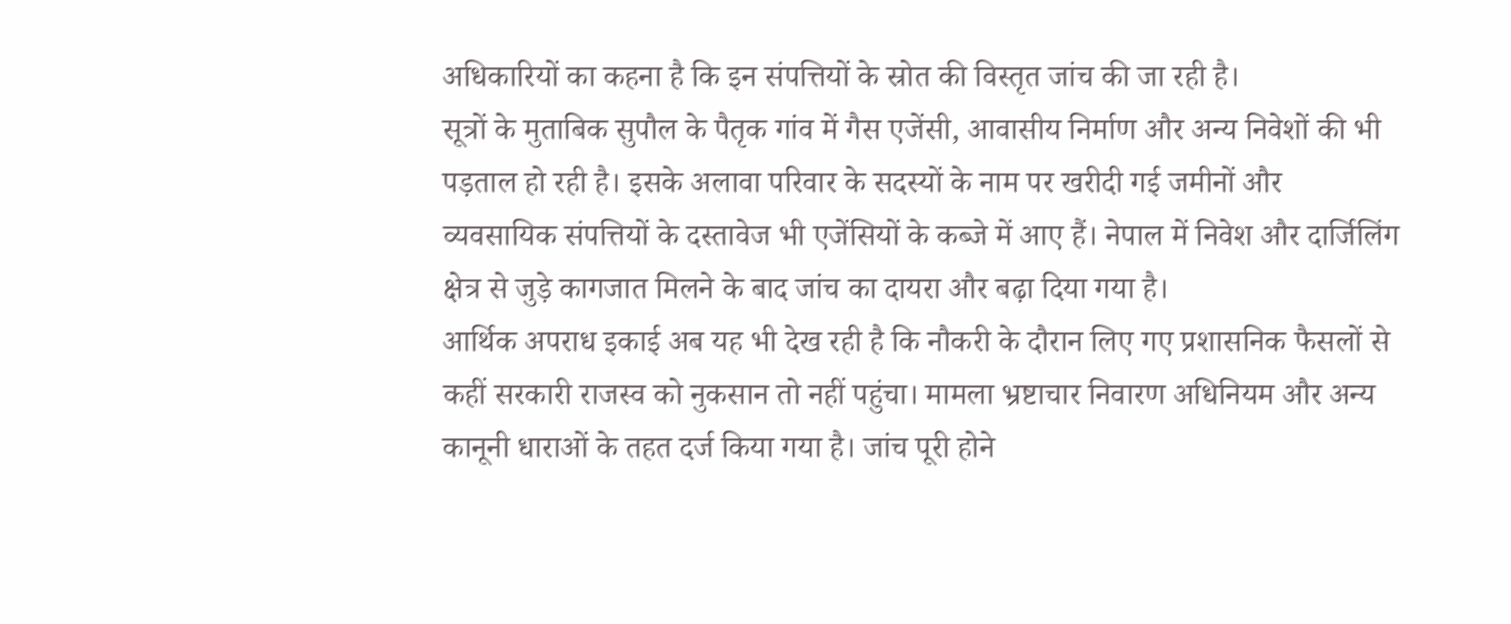अधिकारियों का कहना है कि इन संपत्तियों के स्रोत की विस्तृत जांच की जा रही है।
सूत्रों के मुताबिक सुपौल के पैतृक गांव में गैस एजेंसी, आवासीय निर्माण और अन्य निवेशों की भी पड़ताल हो रही है। इसके अलावा परिवार के सदस्यों के नाम पर खरीदी गई जमीनों और व्यवसायिक संपत्तियों के दस्तावेज भी एजेंसियों के कब्जे में आए हैं। नेपाल में निवेश और दार्जिलिंग क्षेत्र से जुड़े कागजात मिलने के बाद जांच का दायरा और बढ़ा दिया गया है।
आर्थिक अपराध इकाई अब यह भी देख रही है कि नौकरी के दौरान लिए गए प्रशासनिक फैसलों से कहीं सरकारी राजस्व को नुकसान तो नहीं पहुंचा। मामला भ्रष्टाचार निवारण अधिनियम और अन्य कानूनी धाराओं के तहत दर्ज किया गया है। जांच पूरी होने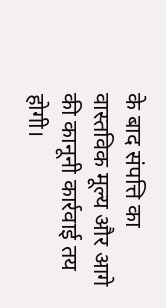के बाद संपत्ति का वास्तविक मूल्य और आगे की कानूनी कार्रवाई तय होगी।